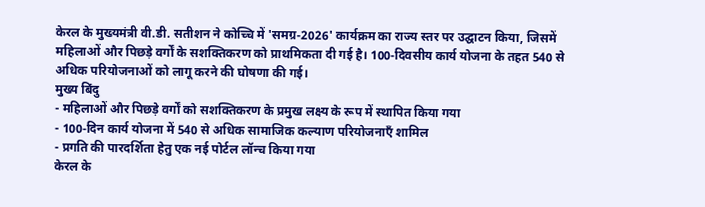केरल के मुख्यमंत्री वी.डी. सतीशन ने कोच्चि में 'समग्र‑2026' कार्यक्रम का राज्य स्तर पर उद्घाटन किया, जिसमें महिलाओं और पिछड़े वर्गों के सशक्तिकरण को प्राथमिकता दी गई है। 100‑दिवसीय कार्य योजना के तहत 540 से अधिक परियोजनाओं को लागू करने की घोषणा की गई।
मुख्य बिंदु
- महिलाओं और पिछड़े वर्गों को सशक्तिकरण के प्रमुख लक्ष्य के रूप में स्थापित किया गया
- 100‑दिन कार्य योजना में 540 से अधिक सामाजिक कल्याण परियोजनाएँ शामिल
- प्रगति की पारदर्शिता हेतु एक नई पोर्टल लॉन्च किया गया
केरल के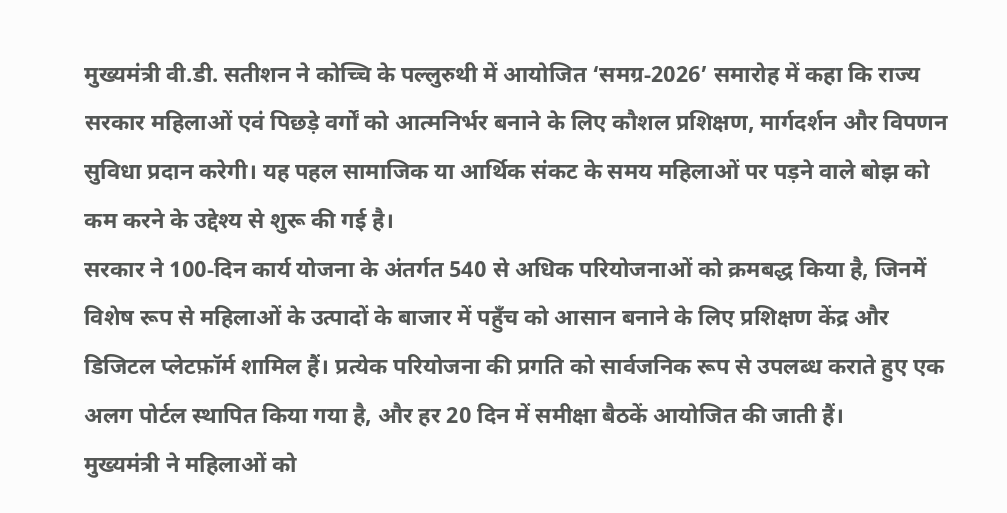मुख्यमंत्री वी.डी. सतीशन ने कोच्चि के पल्लुरुथी में आयोजित ‘समग्र‑2026’ समारोह में कहा कि राज्य सरकार महिलाओं एवं पिछड़े वर्गों को आत्मनिर्भर बनाने के लिए कौशल प्रशिक्षण, मार्गदर्शन और विपणन सुविधा प्रदान करेगी। यह पहल सामाजिक या आर्थिक संकट के समय महिलाओं पर पड़ने वाले बोझ को कम करने के उद्देश्य से शुरू की गई है।
सरकार ने 100‑दिन कार्य योजना के अंतर्गत 540 से अधिक परियोजनाओं को क्रमबद्ध किया है, जिनमें विशेष रूप से महिलाओं के उत्पादों के बाजार में पहुँच को आसान बनाने के लिए प्रशिक्षण केंद्र और डिजिटल प्लेटफ़ॉर्म शामिल हैं। प्रत्येक परियोजना की प्रगति को सार्वजनिक रूप से उपलब्ध कराते हुए एक अलग पोर्टल स्थापित किया गया है, और हर 20 दिन में समीक्षा बैठकें आयोजित की जाती हैं।
मुख्यमंत्री ने महिलाओं को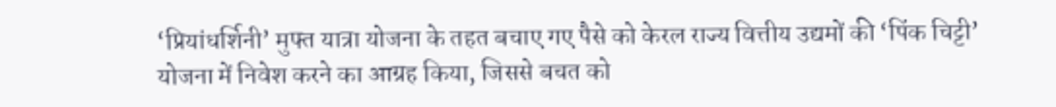‘प्रियांधर्शिनी’ मुफ्त यात्रा योजना के तहत बचाए गए पैसे को केरल राज्य वित्तीय उद्यमों की ‘पिंक चिट्टी’ योजना में निवेश करने का आग्रह किया, जिससे बचत को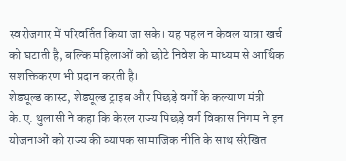स्वरोजगार में परिवर्तित किया जा सके। यह पहल न केवल यात्रा खर्च को घटाती है, बल्कि महिलाओं को छोटे निवेश के माध्यम से आर्थिक सशक्तिकरण भी प्रदान करती है।
शेड्यूल्ड कास्ट, शेड्यूल्ड ट्राइब और पिछड़े वर्गों के कल्याण मंत्री के.ए. थुलासी ने कहा कि केरल राज्य पिछड़े वर्ग विकास निगम ने इन योजनाओं को राज्य की व्यापक सामाजिक नीति के साथ संरेखित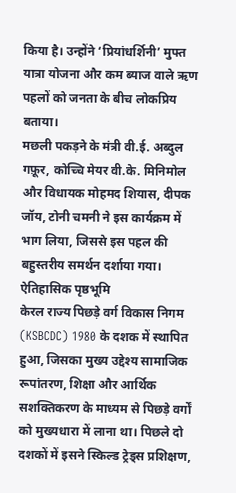किया है। उन्होंने ‘प्रियांधर्शिनी’ मुफ्त यात्रा योजना और कम ब्याज वाले ऋण पहलों को जनता के बीच लोकप्रिय बताया।
मछली पकड़ने के मंत्री वी.ई. अब्दुल गफ़ूर, कोच्चि मेयर वी.के. मिनिमोल और विधायक मोहमद शियास, दीपक जॉय, टोनी चमनी ने इस कार्यक्रम में भाग लिया, जिससे इस पहल की बहुस्तरीय समर्थन दर्शाया गया।
ऐतिहासिक पृष्ठभूमि
केरल राज्य पिछड़े वर्ग विकास निगम (KSBCDC) 1980 के दशक में स्थापित हुआ, जिसका मुख्य उद्देश्य सामाजिक रूपांतरण, शिक्षा और आर्थिक सशक्तिकरण के माध्यम से पिछड़े वर्गों को मुख्यधारा में लाना था। पिछले दो दशकों में इसने स्किल्ड ट्रेड्स प्रशिक्षण,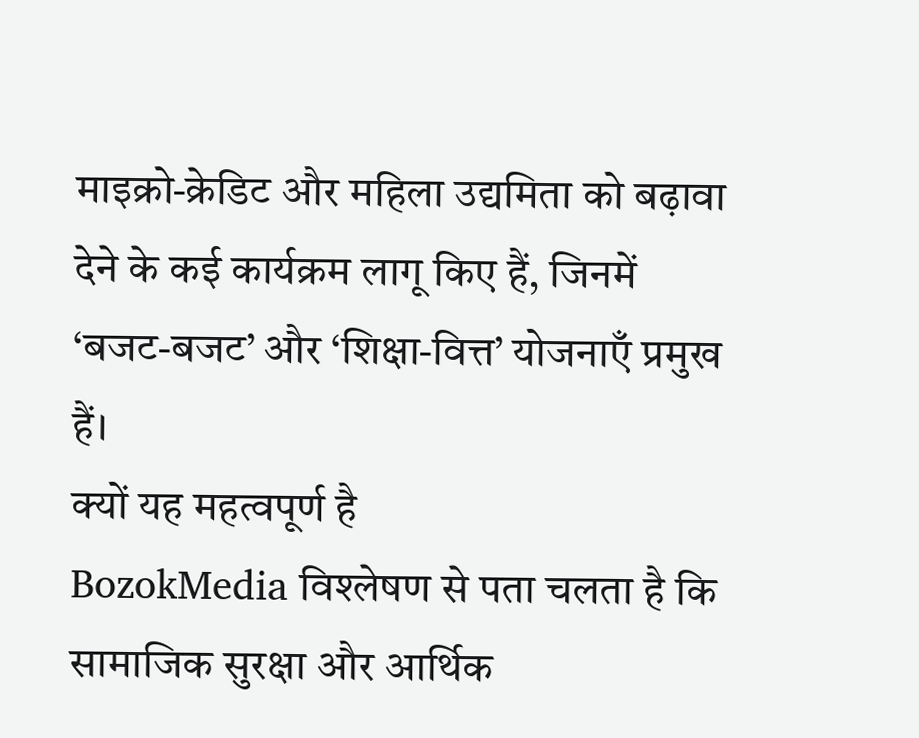माइक्रो‑क्रेडिट और महिला उद्यमिता को बढ़ावा देने के कई कार्यक्रम लागू किए हैं, जिनमें ‘बजट‑बजट’ और ‘शिक्षा‑वित्त’ योजनाएँ प्रमुख हैं।
क्यों यह महत्वपूर्ण है
BozokMedia विश्लेषण से पता चलता है कि सामाजिक सुरक्षा और आर्थिक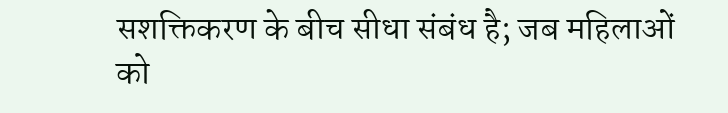सशक्तिकरण के बीच सीधा संबंध है; जब महिलाओं को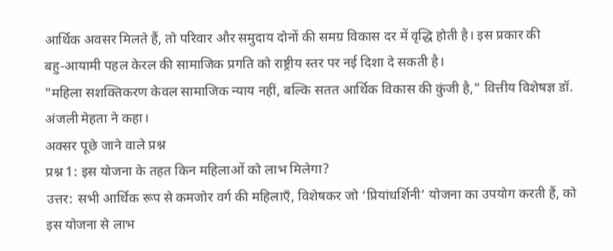आर्थिक अवसर मिलते हैं, तो परिवार और समुदाय दोनों की समग्र विकास दर में वृद्धि होती है। इस प्रकार की बहु‑आयामी पहल केरल की सामाजिक प्रगति को राष्ट्रीय स्तर पर नई दिशा दे सकती है।
"महिला सशक्तिकरण केवल सामाजिक न्याय नहीं, बल्कि सतत आर्थिक विकास की कुंजी है," वित्तीय विशेषज्ञ डॉ. अंजली मेहता ने कहा।
अक्सर पूछे जाने वाले प्रश्न
प्रश्न 1: इस योजना के तहत किन महिलाओं को लाभ मिलेगा?
उत्तर: सभी आर्थिक रूप से कमजोर वर्ग की महिलाएँ, विशेषकर जो ‘प्रियांधर्शिनी’ योजना का उपयोग करती हैं, को इस योजना से लाभ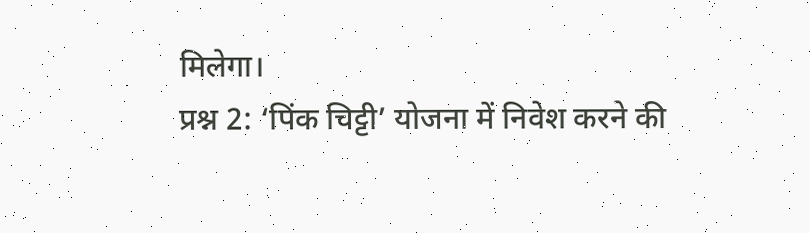मिलेगा।
प्रश्न 2: ‘पिंक चिट्टी’ योजना में निवेश करने की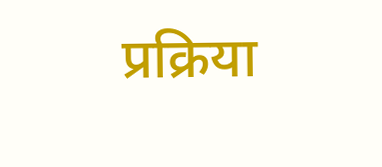प्रक्रिया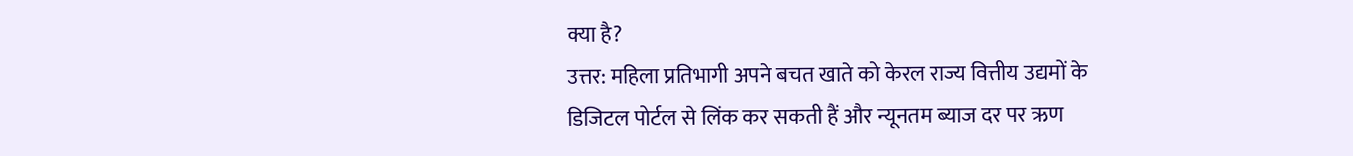क्या है?
उत्तर: महिला प्रतिभागी अपने बचत खाते को केरल राज्य वित्तीय उद्यमों के डिजिटल पोर्टल से लिंक कर सकती हैं और न्यूनतम ब्याज दर पर ऋण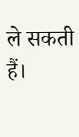ले सकती हैं।